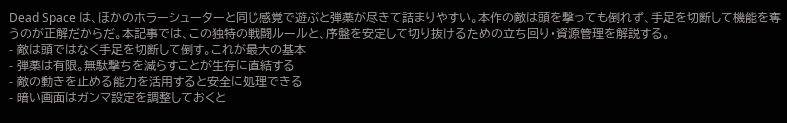Dead Space は、ほかのホラーシューターと同じ感覚で遊ぶと弾薬が尽きて詰まりやすい。本作の敵は頭を撃っても倒れず、手足を切断して機能を奪うのが正解だからだ。本記事では、この独特の戦闘ルールと、序盤を安定して切り抜けるための立ち回り・資源管理を解説する。
- 敵は頭ではなく手足を切断して倒す。これが最大の基本
- 弾薬は有限。無駄撃ちを減らすことが生存に直結する
- 敵の動きを止める能力を活用すると安全に処理できる
- 暗い画面はガンマ設定を調整しておくと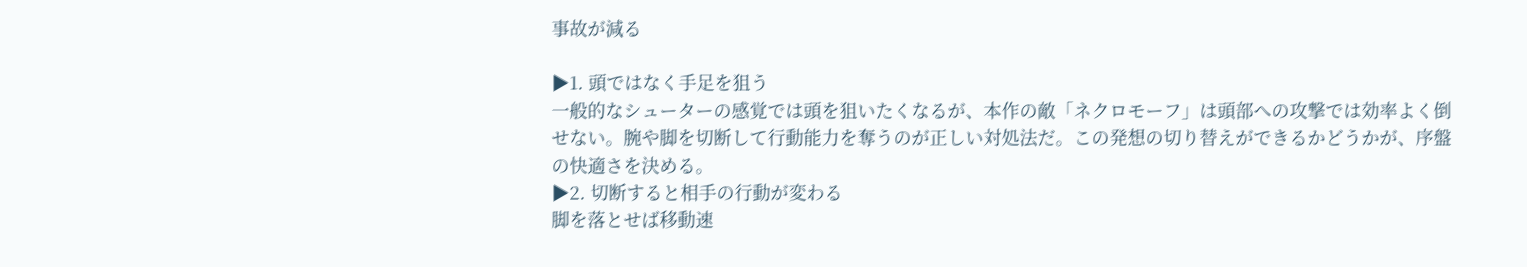事故が減る

▶1. 頭ではなく手足を狙う
一般的なシューターの感覚では頭を狙いたくなるが、本作の敵「ネクロモーフ」は頭部への攻撃では効率よく倒せない。腕や脚を切断して行動能力を奪うのが正しい対処法だ。この発想の切り替えができるかどうかが、序盤の快適さを決める。
▶2. 切断すると相手の行動が変わる
脚を落とせば移動速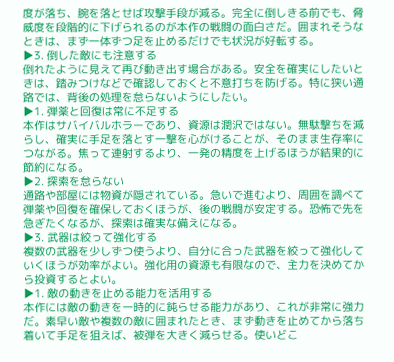度が落ち、腕を落とせば攻撃手段が減る。完全に倒しきる前でも、脅威度を段階的に下げられるのが本作の戦闘の面白さだ。囲まれそうなときは、まず一体ずつ足を止めるだけでも状況が好転する。
▶3. 倒した敵にも注意する
倒れたように見えて再び動き出す場合がある。安全を確実にしたいときは、踏みつけなどで確認しておくと不意打ちを防げる。特に狭い通路では、背後の処理を怠らないようにしたい。
▶1. 弾薬と回復は常に不足する
本作はサバイバルホラーであり、資源は潤沢ではない。無駄撃ちを減らし、確実に手足を落とす一撃を心がけることが、そのまま生存率につながる。焦って連射するより、一発の精度を上げるほうが結果的に節約になる。
▶2. 探索を怠らない
通路や部屋には物資が隠されている。急いで進むより、周囲を調べて弾薬や回復を確保しておくほうが、後の戦闘が安定する。恐怖で先を急ぎたくなるが、探索は確実な備えになる。
▶3. 武器は絞って強化する
複数の武器を少しずつ使うより、自分に合った武器を絞って強化していくほうが効率がよい。強化用の資源も有限なので、主力を決めてから投資するとよい。
▶1. 敵の動きを止める能力を活用する
本作には敵の動きを一時的に鈍らせる能力があり、これが非常に強力だ。素早い敵や複数の敵に囲まれたとき、まず動きを止めてから落ち着いて手足を狙えば、被弾を大きく減らせる。使いどこ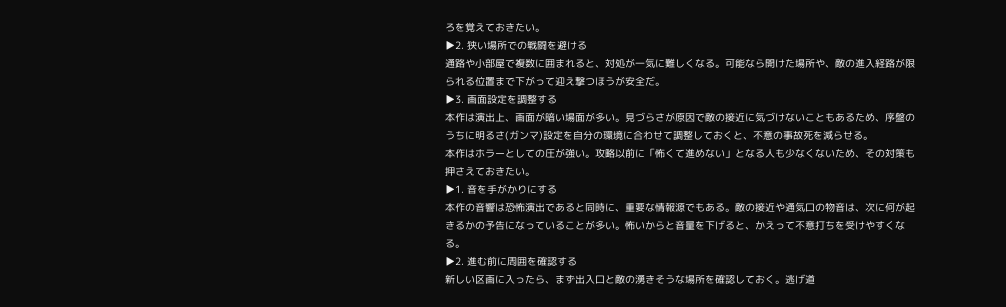ろを覚えておきたい。
▶2. 狭い場所での戦闘を避ける
通路や小部屋で複数に囲まれると、対処が一気に難しくなる。可能なら開けた場所や、敵の進入経路が限られる位置まで下がって迎え撃つほうが安全だ。
▶3. 画面設定を調整する
本作は演出上、画面が暗い場面が多い。見づらさが原因で敵の接近に気づけないこともあるため、序盤のうちに明るさ(ガンマ)設定を自分の環境に合わせて調整しておくと、不意の事故死を減らせる。
本作はホラーとしての圧が強い。攻略以前に「怖くて進めない」となる人も少なくないため、その対策も押さえておきたい。
▶1. 音を手がかりにする
本作の音響は恐怖演出であると同時に、重要な情報源でもある。敵の接近や通気口の物音は、次に何が起きるかの予告になっていることが多い。怖いからと音量を下げると、かえって不意打ちを受けやすくなる。
▶2. 進む前に周囲を確認する
新しい区画に入ったら、まず出入口と敵の湧きそうな場所を確認しておく。逃げ道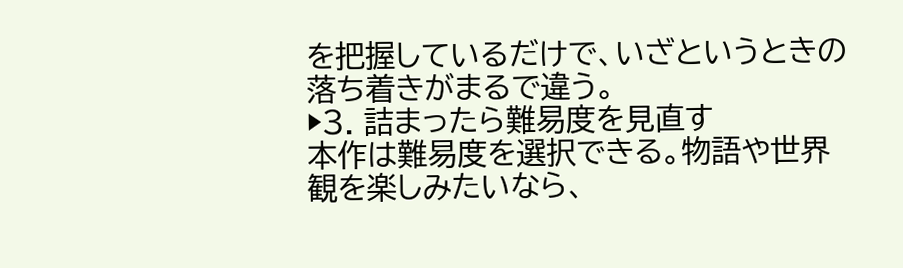を把握しているだけで、いざというときの落ち着きがまるで違う。
▶3. 詰まったら難易度を見直す
本作は難易度を選択できる。物語や世界観を楽しみたいなら、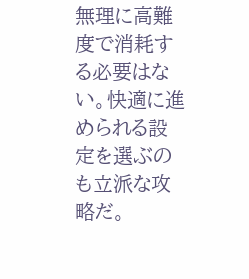無理に高難度で消耗する必要はない。快適に進められる設定を選ぶのも立派な攻略だ。